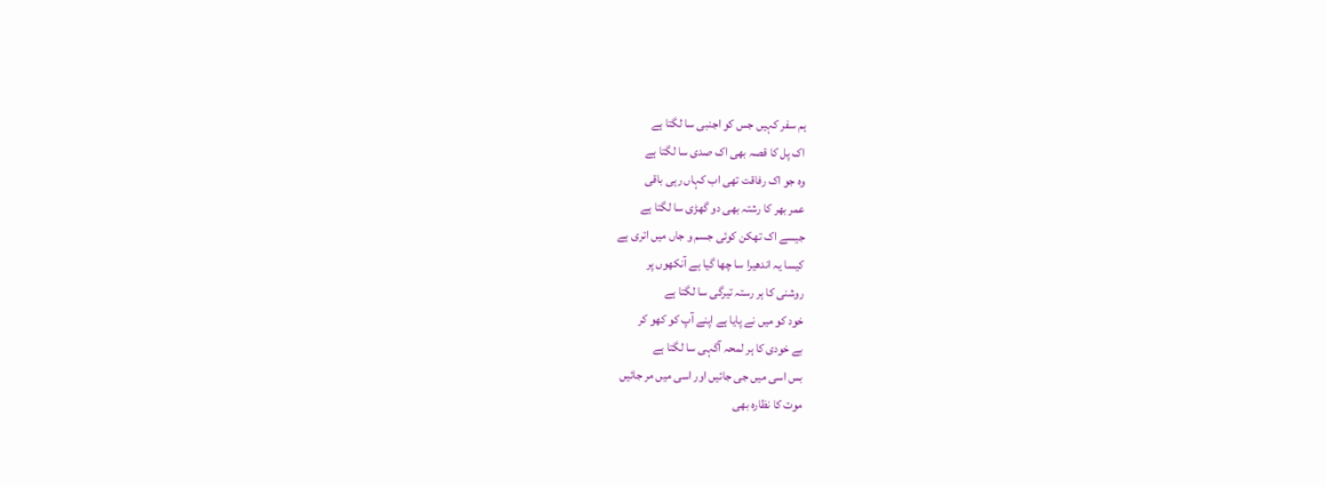ہم سفر کہیں جس کو اجنبی سا لگتا ہے
اک پل کا قصہ بھی اک صدی سا لگتا ہے
وہ جو اک رفاقت تھی اب کہاں رہی باقی
عمر بھر کا رشتہ بھی دو گھڑی سا لگتا ہے
جیسے اک تھکن کوئی جسم و جاں میں اتری ہے
کیسا یہ اندھیرا سا چھا گیا ہے آنکھوں پر
روشنی کا ہر رستہ تیرگی سا لگتا ہے
خود کو میں نے پایا ہے اپنے آپ کو کھو کر
بے خودی کا ہر لمحہ آگہی سا لگتا ہے
بس اسی میں جی جائیں اور اسی میں مر جائیں
موت کا نظارہ بھی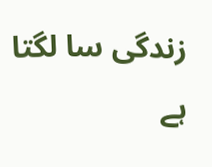زندگی سا لگتا ہے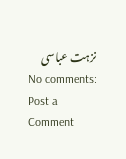نزہت عباسی
No comments:
Post a Comment